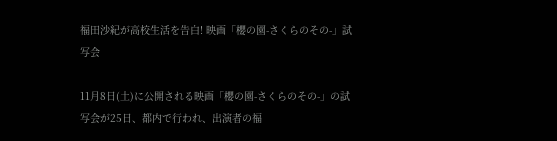福田沙紀が高校生活を告白! 映画「櫻の園-さくらのその-」試写会

11月8日(土)に公開される映画「櫻の園-さくらのその-」の試写会が25日、都内で行われ、出演者の福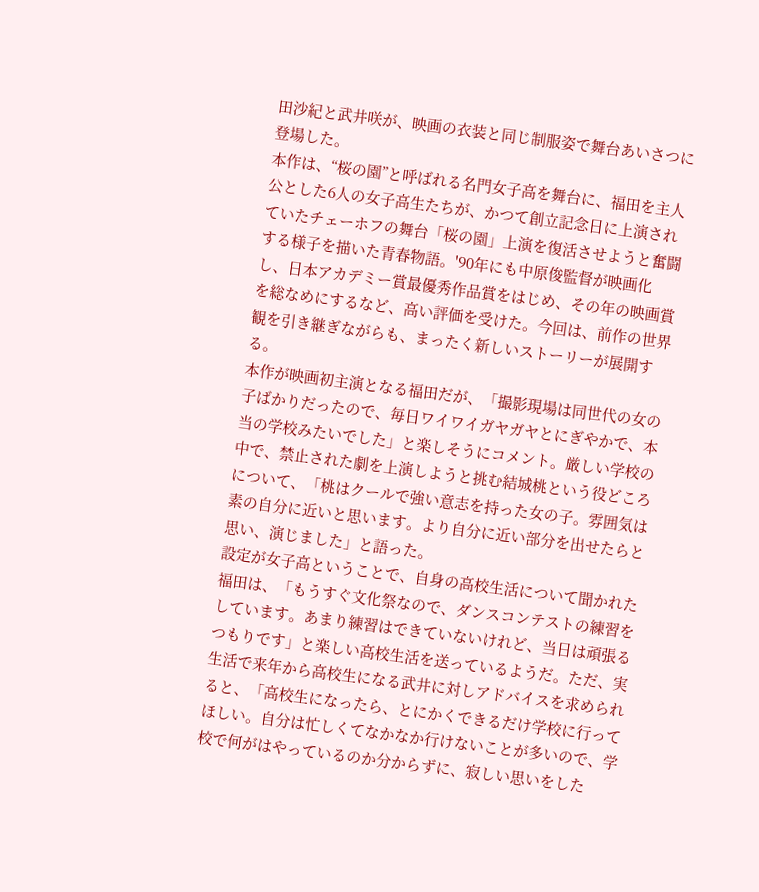田沙紀と武井咲が、映画の衣装と同じ制服姿で舞台あいさつに登場した。
本作は、“桜の園”と呼ばれる名門女子高を舞台に、福田を主人公とした6人の女子高生たちが、かつて創立記念日に上演されていたチェーホフの舞台「桜の園」上演を復活させようと奮闘する様子を描いた青春物語。'90年にも中原俊監督が映画化し、日本アカデミー賞最優秀作品賞をはじめ、その年の映画賞を総なめにするなど、高い評価を受けた。今回は、前作の世界観を引き継ぎながらも、まったく新しいストーリーが展開する。
本作が映画初主演となる福田だが、「撮影現場は同世代の女の子ばかりだったので、毎日ワイワイガヤガヤとにぎやかで、本当の学校みたいでした」と楽しそうにコメント。厳しい学校の中で、禁止された劇を上演しようと挑む結城桃という役どころについて、「桃はクールで強い意志を持った女の子。雰囲気は素の自分に近いと思います。より自分に近い部分を出せたらと思い、演じました」と語った。
設定が女子高ということで、自身の高校生活について聞かれた福田は、「もうすぐ文化祭なので、ダンスコンテストの練習をしています。あまり練習はできていないけれど、当日は頑張るつもりです」と楽しい高校生活を送っているようだ。ただ、実生活で来年から高校生になる武井に対しアドバイスを求められると、「高校生になったら、とにかくできるだけ学校に行ってほしい。自分は忙しくてなかなか行けないことが多いので、学校で何がはやっているのか分からずに、寂しい思いをした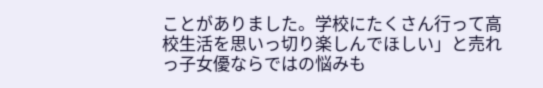ことがありました。学校にたくさん行って高校生活を思いっ切り楽しんでほしい」と売れっ子女優ならではの悩みも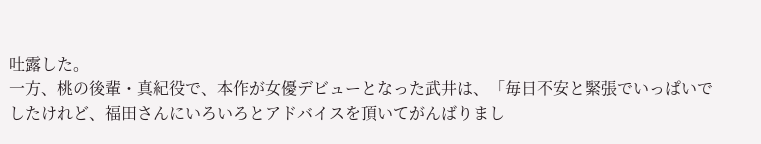吐露した。
一方、桃の後輩・真紀役で、本作が女優デビューとなった武井は、「毎日不安と緊張でいっぱいでしたけれど、福田さんにいろいろとアドバイスを頂いてがんばりまし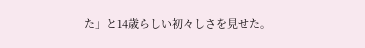た」と14歳らしい初々しさを見せた。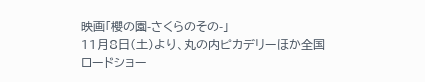映画「櫻の園-さくらのその-」
11月8日(土)より、丸の内ピカデリーほか全国ロードショー